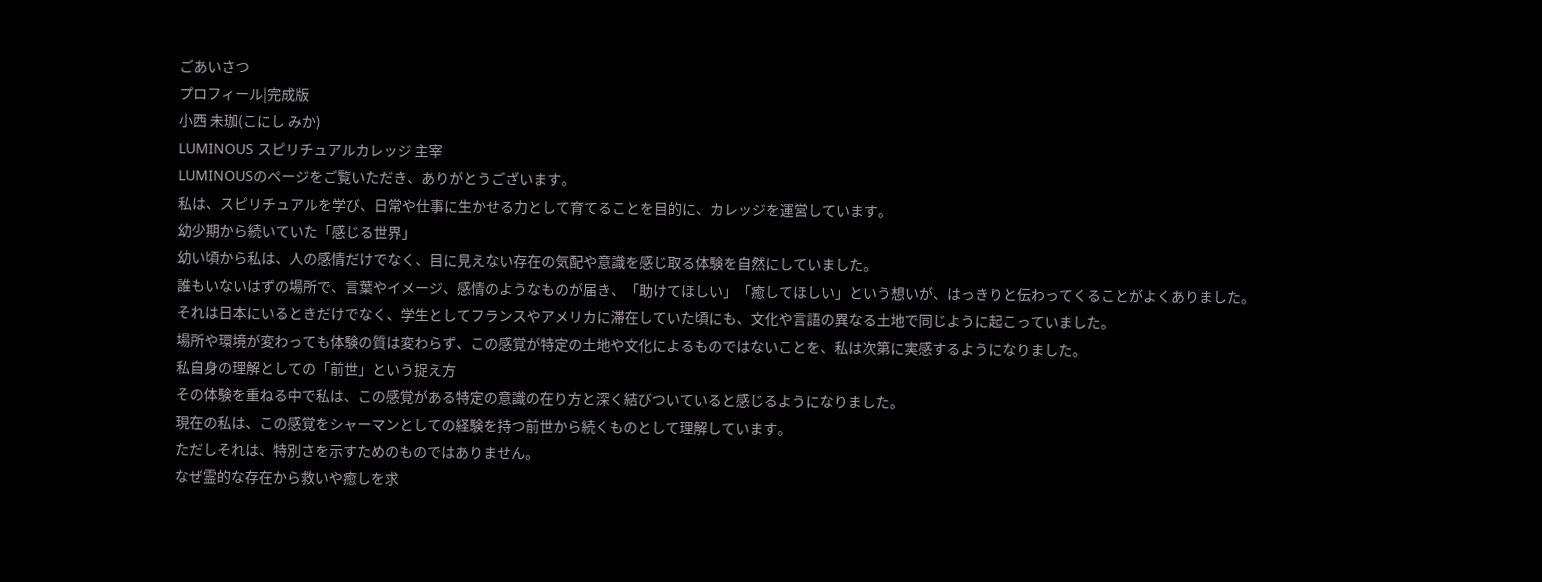ごあいさつ
プロフィール|完成版
小西 未珈(こにし みか)
LUMINOUS スピリチュアルカレッジ 主宰
LUMINOUSのページをご覧いただき、ありがとうございます。
私は、スピリチュアルを学び、日常や仕事に生かせる力として育てることを目的に、カレッジを運営しています。
幼少期から続いていた「感じる世界」
幼い頃から私は、人の感情だけでなく、目に見えない存在の気配や意識を感じ取る体験を自然にしていました。
誰もいないはずの場所で、言葉やイメージ、感情のようなものが届き、「助けてほしい」「癒してほしい」という想いが、はっきりと伝わってくることがよくありました。
それは日本にいるときだけでなく、学生としてフランスやアメリカに滞在していた頃にも、文化や言語の異なる土地で同じように起こっていました。
場所や環境が変わっても体験の質は変わらず、この感覚が特定の土地や文化によるものではないことを、私は次第に実感するようになりました。
私自身の理解としての「前世」という捉え方
その体験を重ねる中で私は、この感覚がある特定の意識の在り方と深く結びついていると感じるようになりました。
現在の私は、この感覚をシャーマンとしての経験を持つ前世から続くものとして理解しています。
ただしそれは、特別さを示すためのものではありません。
なぜ霊的な存在から救いや癒しを求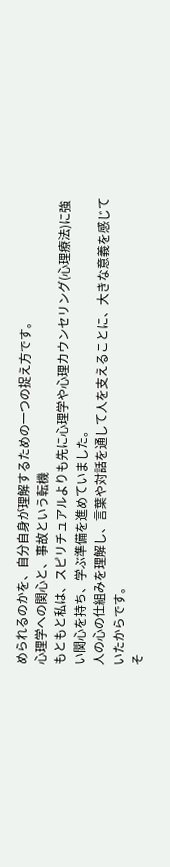められるのかを、自分自身が理解するための一つの捉え方です。
心理学への関心と、事故という転機
もともと私は、スピリチュアルよりも先に心理学や心理カウンセリング(心理療法)に強い関心を持ち、学ぶ準備を進めていました。
人の心の仕組みを理解し、言葉や対話を通して人を支えることに、大きな意義を感じていたからです。
そ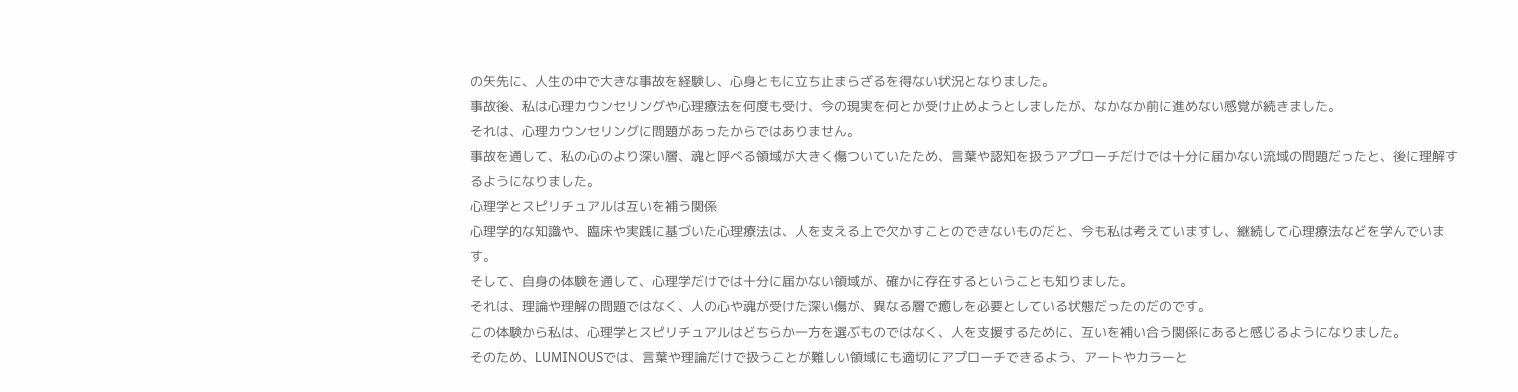の矢先に、人生の中で大きな事故を経験し、心身ともに立ち止まらざるを得ない状況となりました。
事故後、私は心理カウンセリングや心理療法を何度も受け、今の現実を何とか受け止めようとしましたが、なかなか前に進めない感覚が続きました。
それは、心理カウンセリングに問題があったからではありません。
事故を通して、私の心のより深い層、魂と呼べる領域が大きく傷ついていたため、言葉や認知を扱うアプローチだけでは十分に届かない流域の問題だったと、後に理解するようになりました。
心理学とスピリチュアルは互いを補う関係
心理学的な知識や、臨床や実践に基づいた心理療法は、人を支える上で欠かすことのできないものだと、今も私は考えていますし、継続して心理療法などを学んでいます。
そして、自身の体験を通して、心理学だけでは十分に届かない領域が、確かに存在するということも知りました。
それは、理論や理解の問題ではなく、人の心や魂が受けた深い傷が、異なる層で癒しを必要としている状態だったのだのです。
この体験から私は、心理学とスピリチュアルはどちらか一方を選ぶものではなく、人を支援するために、互いを補い合う関係にあると感じるようになりました。
そのため、LUMINOUSでは、言葉や理論だけで扱うことが難しい領域にも適切にアプローチできるよう、アートやカラーと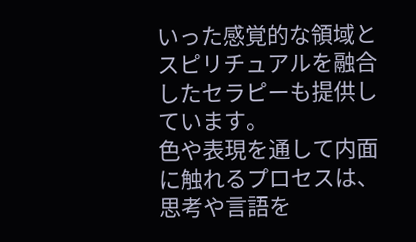いった感覚的な領域とスピリチュアルを融合したセラピーも提供しています。
色や表現を通して内面に触れるプロセスは、思考や言語を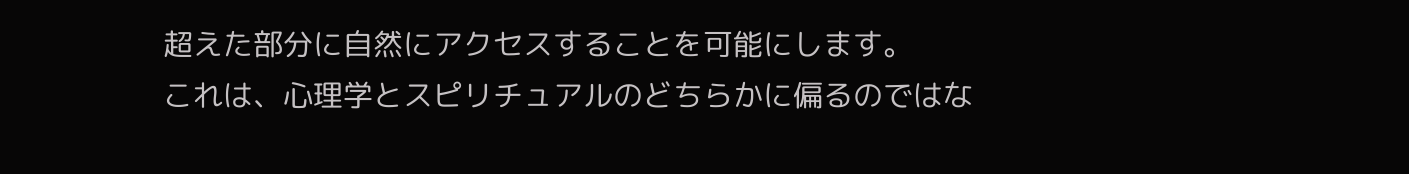超えた部分に自然にアクセスすることを可能にします。
これは、心理学とスピリチュアルのどちらかに偏るのではな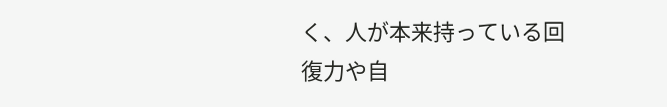く、人が本来持っている回復力や自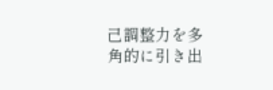己調整力を多角的に引き出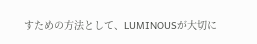すための方法として、LUMINOUSが大切に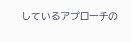しているアプローチの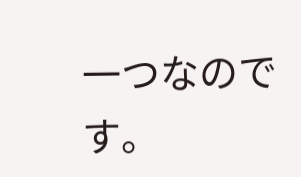一つなのです。